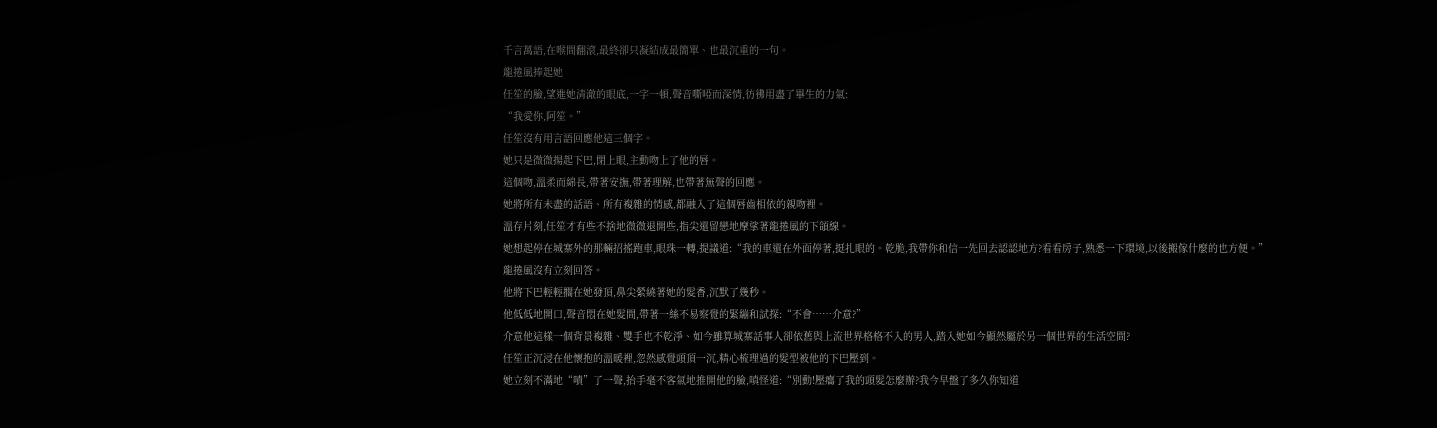千言萬語,在喉間翻滾,最終卻只凝結成最簡單、也最沉重的一句。
龍捲風捧起她
任笙的臉,望進她清澈的眼底,一字一頓,聲音嘶啞而深情,彷彿用盡了畢生的力氣:
“我愛你,阿笙。”
任笙沒有用言語回應他這三個字。
她只是微微揚起下巴,閉上眼,主動吻上了他的唇。
這個吻,溫柔而綿長,帶著安撫,帶著理解,也帶著無聲的回應。
她將所有未盡的話語、所有複雜的情感,都融入了這個唇齒相依的親吻裡。
溫存片刻,任笙才有些不捨地微微退開些,指尖還留戀地摩挲著龍捲風的下頜線。
她想起停在城寨外的那輛招搖跑車,眼珠一轉,提議道:“我的車還在外面停著,挺扎眼的。乾脆,我帶你和信一先回去認認地方?看看房子,熟悉一下環境,以後搬傢什麼的也方便。”
龍捲風沒有立刻回答。
他將下巴輕輕擱在她發頂,鼻尖縈繞著她的髮香,沉默了幾秒。
他低低地開口,聲音悶在她髮間,帶著一絲不易察覺的緊繃和試探:“不會……介意?”
介意他這樣一個背景複雜、雙手也不乾淨、如今雖算城寨話事人卻依舊與上流世界格格不入的男人,踏入她如今顯然屬於另一個世界的生活空間?
任笙正沉浸在他懷抱的溫暖裡,忽然感覺頭頂一沉,精心梳理過的髮型被他的下巴壓到。
她立刻不滿地“嘖”了一聲,抬手毫不客氣地推開他的臉,嗔怪道:“別動!壓癟了我的頭髮怎麼辦?我今早盤了多久你知道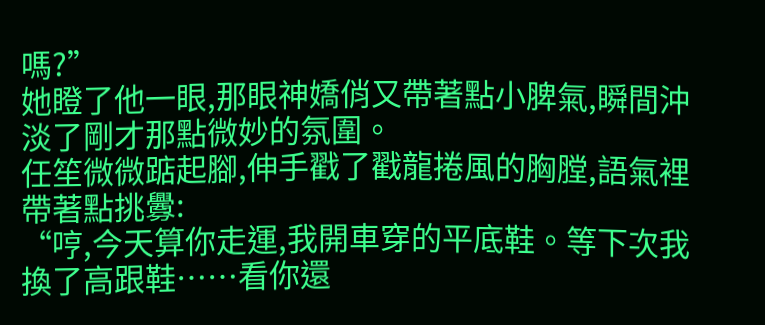嗎?”
她瞪了他一眼,那眼神嬌俏又帶著點小脾氣,瞬間沖淡了剛才那點微妙的氛圍。
任笙微微踮起腳,伸手戳了戳龍捲風的胸膛,語氣裡帶著點挑釁:
“哼,今天算你走運,我開車穿的平底鞋。等下次我換了高跟鞋……看你還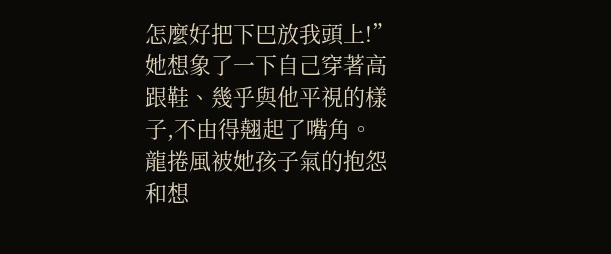怎麼好把下巴放我頭上!”
她想象了一下自己穿著高跟鞋、幾乎與他平視的樣子,不由得翹起了嘴角。
龍捲風被她孩子氣的抱怨和想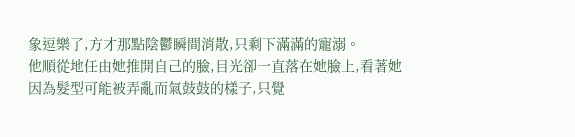象逗樂了,方才那點陰鬱瞬間消散,只剩下滿滿的寵溺。
他順從地任由她推開自己的臉,目光卻一直落在她臉上,看著她因為髮型可能被弄亂而氣鼓鼓的樣子,只覺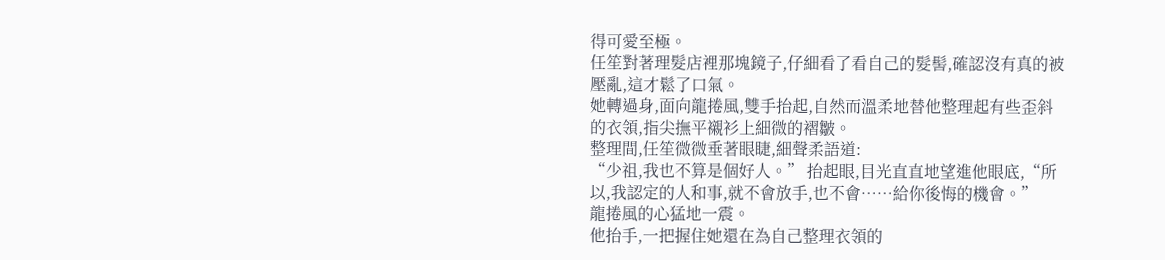得可愛至極。
任笙對著理髮店裡那塊鏡子,仔細看了看自己的髮髻,確認沒有真的被壓亂,這才鬆了口氣。
她轉過身,面向龍捲風,雙手抬起,自然而溫柔地替他整理起有些歪斜的衣領,指尖撫平襯衫上細微的褶皺。
整理間,任笙微微垂著眼睫,細聲柔語道:
“少祖,我也不算是個好人。” 抬起眼,目光直直地望進他眼底,“所以,我認定的人和事,就不會放手,也不會……給你後悔的機會。”
龍捲風的心猛地一震。
他抬手,一把握住她還在為自己整理衣領的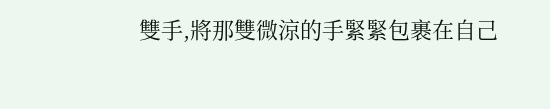雙手,將那雙微涼的手緊緊包裹在自己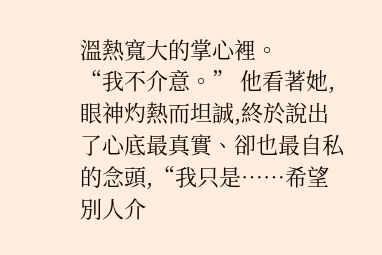溫熱寬大的掌心裡。
“我不介意。” 他看著她,眼神灼熱而坦誠,終於說出了心底最真實、卻也最自私的念頭,“我只是……希望別人介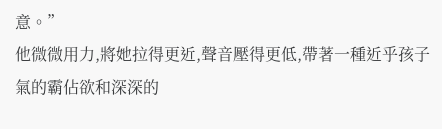意。”
他微微用力,將她拉得更近,聲音壓得更低,帶著一種近乎孩子氣的霸佔欲和深深的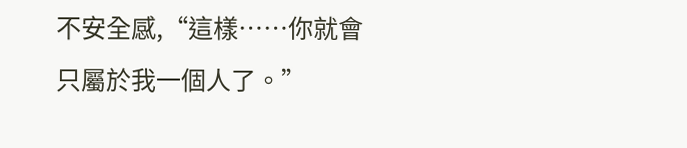不安全感,“這樣……你就會只屬於我一個人了。”